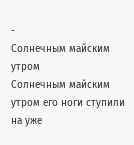-
Солнечным майским утром
Солнечным майским утром его ноги ступили на уже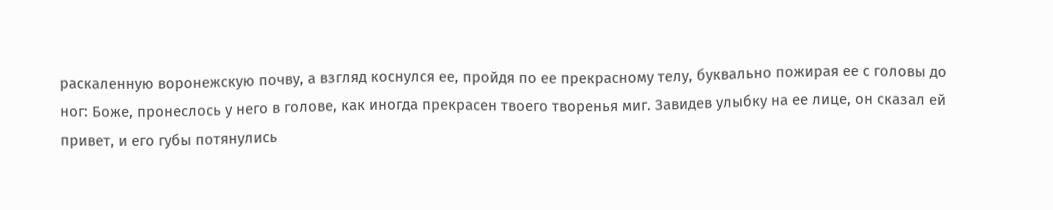раскаленную воронежскую почву, а взгляд коснулся ее, пройдя по ее прекрасному телу, буквально пожирая ее с головы до ног: Боже, пронеслось у него в голове, как иногда прекрасен твоего творенья миг. Завидев улыбку на ее лице, он сказал ей привет, и его губы потянулись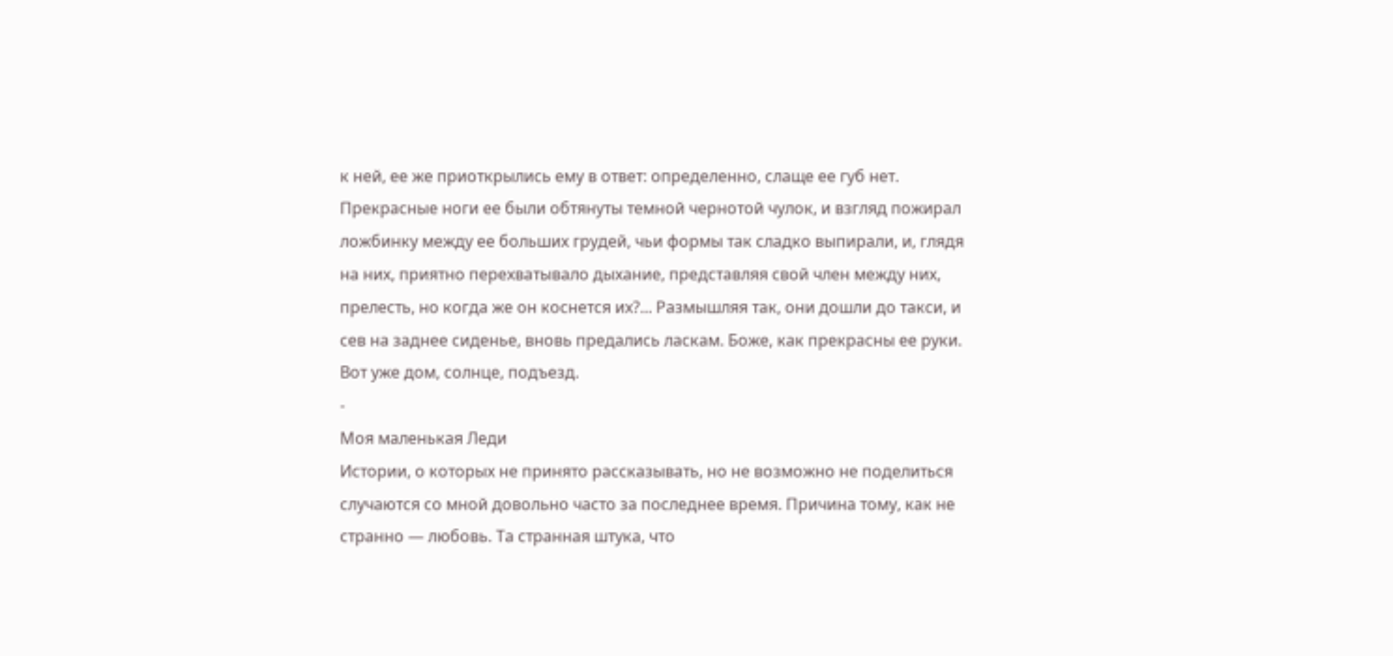к ней, ее же приоткрылись ему в ответ: определенно, слаще ее губ нет. Прекрасные ноги ее были обтянуты темной чернотой чулок, и взгляд пожирал ложбинку между ее больших грудей, чьи формы так сладко выпирали, и, глядя на них, приятно перехватывало дыхание, представляя свой член между них, прелесть, но когда же он коснется их?... Размышляя так, они дошли до такси, и сев на заднее сиденье, вновь предались ласкам. Боже, как прекрасны ее руки. Вот уже дом, солнце, подъезд.
-
Моя маленькая Леди
Истории, о которых не принято рассказывать, но не возможно не поделиться случаются со мной довольно часто за последнее время. Причина тому, как не странно — любовь. Та странная штука, что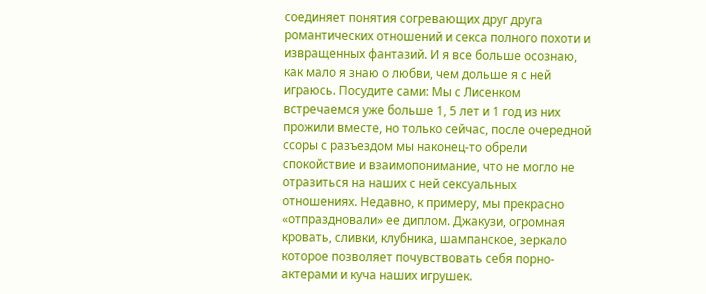соединяет понятия согревающих друг друга романтических отношений и секса полного похоти и извращенных фантазий. И я все больше осознаю, как мало я знаю о любви, чем дольше я с ней играюсь. Посудите сами: Мы с Лисенком встречаемся уже больше 1, 5 лет и 1 год из них прожили вместе, но только сейчас, после очередной ссоры с разъездом мы наконец-то обрели спокойствие и взаимопонимание, что не могло не отразиться на наших с ней сексуальных отношениях. Недавно, к примеру, мы прекрасно «отпраздновали» ее диплом. Джакузи, огромная кровать, сливки, клубника, шампанское, зеркало которое позволяет почувствовать себя порно-актерами и куча наших игрушек.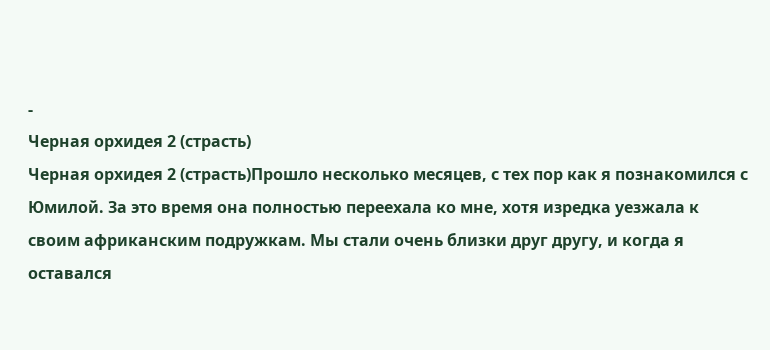-
Черная орхидея 2 (страсть)
Черная орхидея 2 (страсть)Прошло несколько месяцев, с тех пор как я познакомился с Юмилой. За это время она полностью переехала ко мне, хотя изредка уезжала к своим африканским подружкам. Мы стали очень близки друг другу, и когда я оставался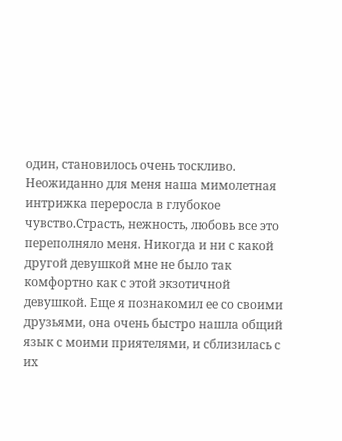один, становилось очень тоскливо. Неожиданно для меня наша мимолетная интрижка переросла в глубокое чувство.Страсть, нежность, любовь все это переполняло меня. Никогда и ни с какой другой девушкой мне не было так комфортно как с этой экзотичной девушкой. Еще я познакомил ее со своими друзьями, она очень быстро нашла общий язык с моими приятелями, и сблизилась с их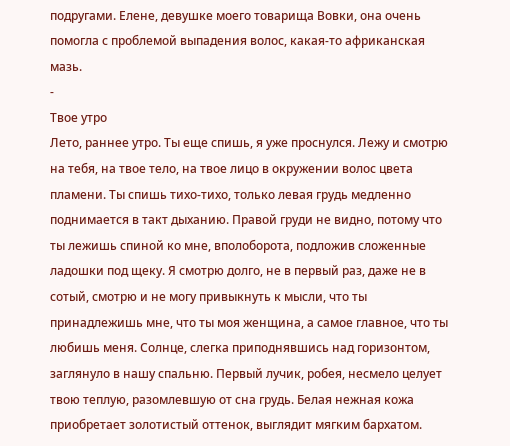подругами. Елене, девушке моего товарища Вовки, она очень помогла с проблемой выпадения волос, какая-то африканская мазь.
-
Твое утро
Лето, раннее утро. Ты еще спишь, я уже проснулся. Лежу и смотрю на тебя, на твое тело, на твое лицо в окружении волос цвета пламени. Ты спишь тихо-тихо, только левая грудь медленно поднимается в такт дыханию. Правой груди не видно, потому что ты лежишь спиной ко мне, вполоборота, подложив сложенные ладошки под щеку. Я смотрю долго, не в первый раз, даже не в сотый, смотрю и не могу привыкнуть к мысли, что ты принадлежишь мне, что ты моя женщина, а самое главное, что ты любишь меня. Солнце, слегка приподнявшись над горизонтом, заглянуло в нашу спальню. Первый лучик, робея, несмело целует твою теплую, разомлевшую от сна грудь. Белая нежная кожа приобретает золотистый оттенок, выглядит мягким бархатом.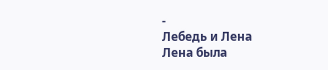-
Лебедь и Лена
Лена была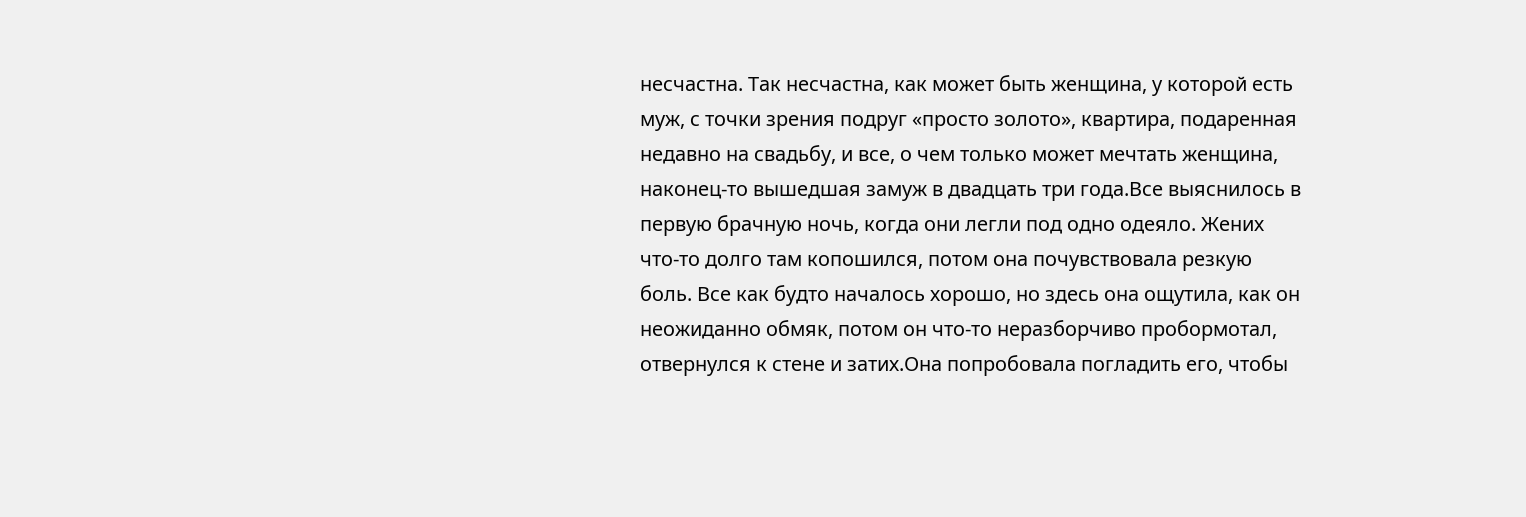несчастна. Так несчастна, как может быть женщина, у которой есть муж, с точки зрения подруг «просто золото», квартира, подаренная недавно на свадьбу, и все, о чем только может мечтать женщина, наконец-то вышедшая замуж в двадцать три года.Все выяснилось в первую брачную ночь, когда они легли под одно одеяло. Жених что-то долго там копошился, потом она почувствовала резкую боль. Все как будто началось хорошо, но здесь она ощутила, как он неожиданно обмяк, потом он что-то неразборчиво пробормотал, отвернулся к стене и затих.Она попробовала погладить его, чтобы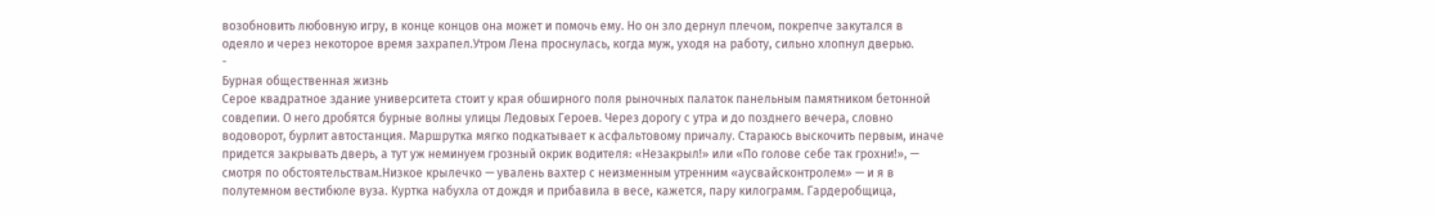возобновить любовную игру, в конце концов она может и помочь ему. Но он зло дернул плечом, покрепче закутался в одеяло и через некоторое время захрапел.Утром Лена проснулась, когда муж, уходя на работу, сильно хлопнул дверью.
-
Бурная общественная жизнь
Серое квадратное здание университета стоит у края обширного поля рыночных палаток панельным памятником бетонной совдепии. О него дробятся бурные волны улицы Ледовых Героев. Через дорогу с утра и до позднего вечера, словно водоворот, бурлит автостанция. Маршрутка мягко подкатывает к асфальтовому причалу. Стараюсь выскочить первым, иначе придется закрывать дверь, а тут уж неминуем грозный окрик водителя: «Незакрыл!» или «По голове себе так грохни!», — смотря по обстоятельствам.Низкое крылечко — увалень вахтер с неизменным утренним «аусвайсконтролем» — и я в полутемном вестибюле вуза. Куртка набухла от дождя и прибавила в весе, кажется, пару килограмм. Гардеробщица,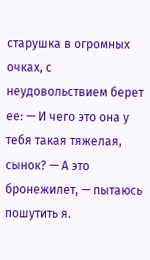старушка в огромных очках, с неудовольствием берет ее: — И чего это она у тебя такая тяжелая, сынок? — А это бронежилет, — пытаюсь пошутить я.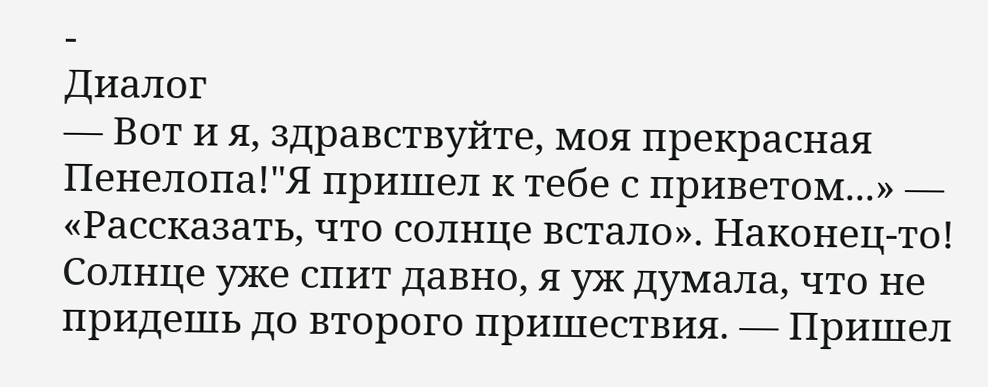-
Диалог
— Вот и я, здравствуйте, моя прекрасная Пенелопа!"Я пришел к тебе с приветом...» — «Рассказать, что солнце встало». Наконец-то! Солнце уже спит давно, я уж думала, что не придешь до второго пришествия. — Пришел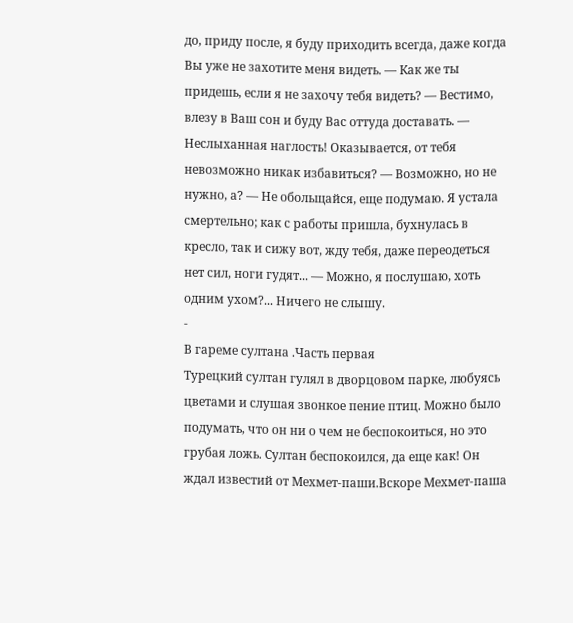до, приду после, я буду приходить всегда, даже когда Вы уже не захотите меня видеть. — Как же ты придешь, если я не захочу тебя видеть? — Вестимо, влезу в Ваш сон и буду Вас оттуда доставать. — Неслыханная наглость! Оказывается, от тебя невозможно никак избавиться? — Возможно, но не нужно, а? — Не обольщайся, еще подумаю. Я устала смертельно; как с работы пришла, бухнулась в кресло, так и сижу вот, жду тебя, даже переодеться нет сил, ноги гудят... — Можно, я послушаю, хоть одним ухом?... Ничего не слышу.
-
В гареме султана .Часть первая
Турецкий султан гулял в дворцовом парке, любуясь цветами и слушая звонкое пение птиц. Можно было подумать, что он ни о чем не беспокоиться, но это грубая ложь. Султан беспокоился, да еще как! Он ждал известий от Мехмет-паши.Вскоре Мехмет-паша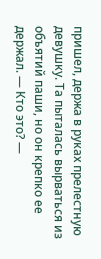пришел, держа в руках прелестную девушку. Та пыталась вырваться из объятий паши, но он крепко ее держал. — Кто это? —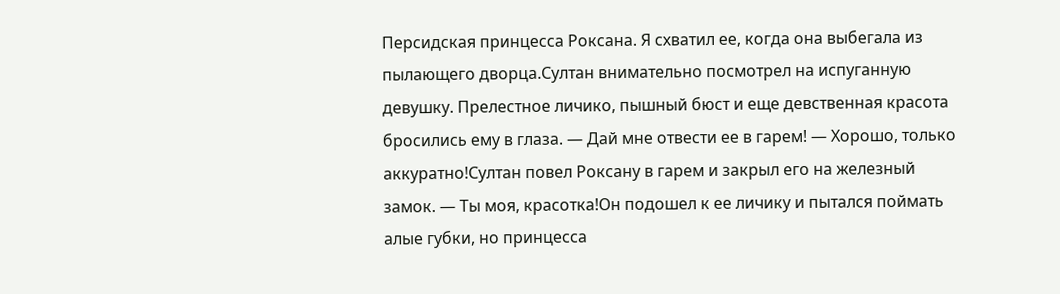Персидская принцесса Роксана. Я схватил ее, когда она выбегала из пылающего дворца.Султан внимательно посмотрел на испуганную девушку. Прелестное личико, пышный бюст и еще девственная красота бросились ему в глаза. — Дай мне отвести ее в гарем! — Хорошо, только аккуратно!Султан повел Роксану в гарем и закрыл его на железный замок. — Ты моя, красотка!Он подошел к ее личику и пытался поймать алые губки, но принцесса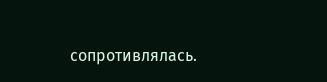сопротивлялась.